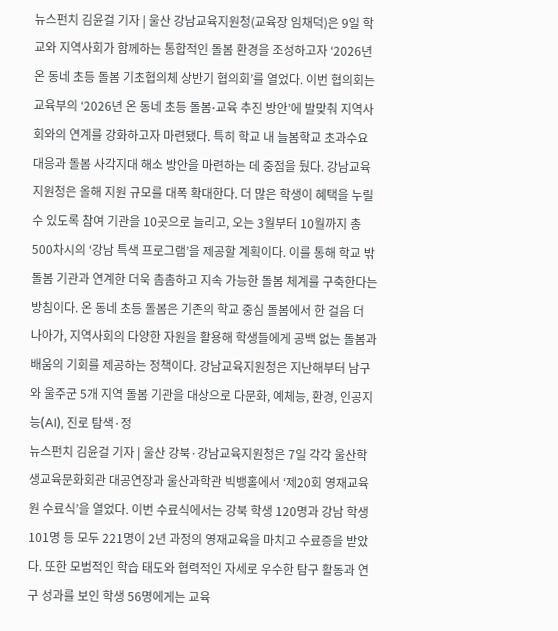뉴스펀치 김윤걸 기자 | 울산 강남교육지원청(교육장 임채덕)은 9일 학교와 지역사회가 함께하는 통합적인 돌봄 환경을 조성하고자 ‘2026년 온 동네 초등 돌봄 기초협의체 상반기 협의회’를 열었다. 이번 협의회는 교육부의 ‘2026년 온 동네 초등 돌봄⋅교육 추진 방안’에 발맞춰 지역사회와의 연계를 강화하고자 마련됐다. 특히 학교 내 늘봄학교 초과수요 대응과 돌봄 사각지대 해소 방안을 마련하는 데 중점을 뒀다. 강남교육지원청은 올해 지원 규모를 대폭 확대한다. 더 많은 학생이 혜택을 누릴 수 있도록 참여 기관을 10곳으로 늘리고, 오는 3월부터 10월까지 총 500차시의 ‘강남 특색 프로그램’을 제공할 계획이다. 이를 통해 학교 밖 돌봄 기관과 연계한 더욱 촘촘하고 지속 가능한 돌봄 체계를 구축한다는 방침이다. 온 동네 초등 돌봄은 기존의 학교 중심 돌봄에서 한 걸음 더 나아가, 지역사회의 다양한 자원을 활용해 학생들에게 공백 없는 돌봄과 배움의 기회를 제공하는 정책이다. 강남교육지원청은 지난해부터 남구와 울주군 5개 지역 돌봄 기관을 대상으로 다문화, 예체능, 환경, 인공지능(AI), 진로 탐색·정
뉴스펀치 김윤걸 기자 | 울산 강북·강남교육지원청은 7일 각각 울산학생교육문화회관 대공연장과 울산과학관 빅뱅홀에서 ‘제20회 영재교육원 수료식’을 열었다. 이번 수료식에서는 강북 학생 120명과 강남 학생 101명 등 모두 221명이 2년 과정의 영재교육을 마치고 수료증을 받았다. 또한 모범적인 학습 태도와 협력적인 자세로 우수한 탐구 활동과 연구 성과를 보인 학생 56명에게는 교육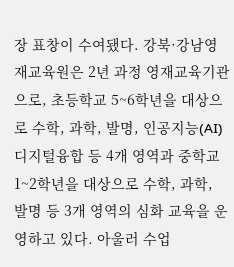장 표창이 수여됐다. 강북·강남영재교육원은 2년 과정 영재교육기관으로, 초등학교 5~6학년을 대상으로 수학, 과학, 발명, 인공지능(AI) 디지털융합 등 4개 영역과 중학교 1~2학년을 대상으로 수학, 과학, 발명 등 3개 영역의 심화 교육을 운영하고 있다. 아울러 수업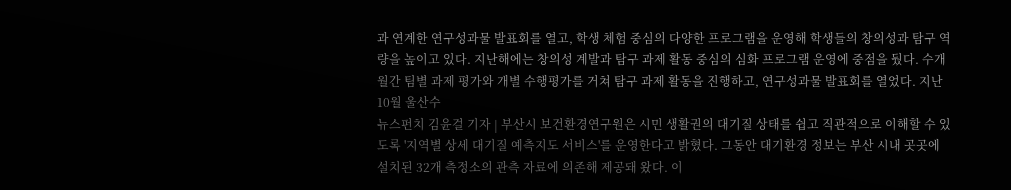과 연계한 연구성과물 발표회를 열고, 학생 체험 중심의 다양한 프로그램을 운영해 학생들의 창의성과 탐구 역량을 높이고 있다. 지난해에는 창의성 계발과 탐구 과제 활동 중심의 심화 프로그램 운영에 중점을 뒀다. 수개월간 팀별 과제 평가와 개별 수행평가를 거쳐 탐구 과제 활동을 진행하고, 연구성과물 발표회를 열었다. 지난 10월 울산수
뉴스펀치 김윤걸 기자 | 부산시 보건환경연구원은 시민 생활권의 대기질 상태를 쉽고 직관적으로 이해할 수 있도록 '지역별 상세 대기질 예측지도 서비스'를 운영한다고 밝혔다. 그동안 대기환경 정보는 부산 시내 곳곳에 설치된 32개 측정소의 관측 자료에 의존해 제공돼 왔다. 이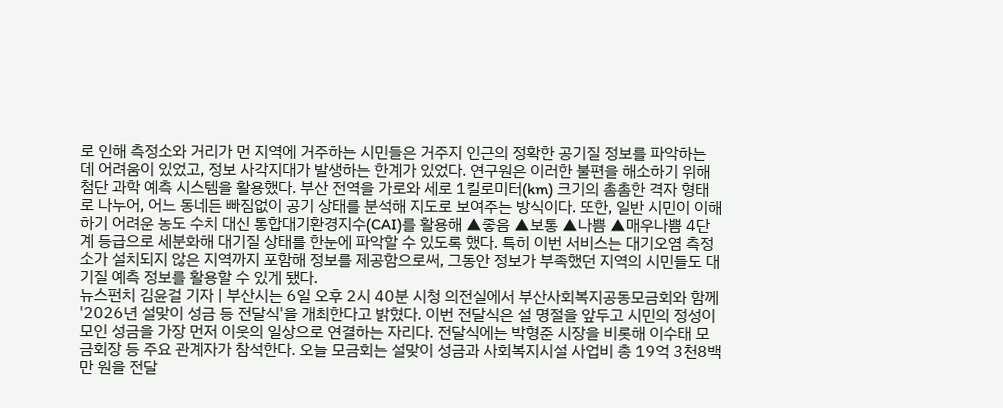로 인해 측정소와 거리가 먼 지역에 거주하는 시민들은 거주지 인근의 정확한 공기질 정보를 파악하는 데 어려움이 있었고, 정보 사각지대가 발생하는 한계가 있었다. 연구원은 이러한 불편을 해소하기 위해 첨단 과학 예측 시스템을 활용했다. 부산 전역을 가로와 세로 1킬로미터(km) 크기의 촘촘한 격자 형태로 나누어, 어느 동네든 빠짐없이 공기 상태를 분석해 지도로 보여주는 방식이다. 또한, 일반 시민이 이해하기 어려운 농도 수치 대신 통합대기환경지수(CAI)를 활용해 ▲좋음 ▲보통 ▲나쁨 ▲매우나쁨 4단계 등급으로 세분화해 대기질 상태를 한눈에 파악할 수 있도록 했다. 특히 이번 서비스는 대기오염 측정소가 설치되지 않은 지역까지 포함해 정보를 제공함으로써, 그동안 정보가 부족했던 지역의 시민들도 대기질 예측 정보를 활용할 수 있게 됐다.
뉴스펀치 김윤걸 기자 | 부산시는 6일 오후 2시 40분 시청 의전실에서 부산사회복지공동모금회와 함께 '2026년 설맞이 성금 등 전달식'을 개최한다고 밝혔다. 이번 전달식은 설 명절을 앞두고 시민의 정성이 모인 성금을 가장 먼저 이웃의 일상으로 연결하는 자리다. 전달식에는 박형준 시장을 비롯해 이수태 모금회장 등 주요 관계자가 참석한다. 오늘 모금회는 설맞이 성금과 사회복지시설 사업비 총 19억 3천8백만 원을 전달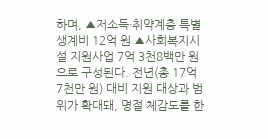하며, ▲저소득·취약계층 특별생계비 12억 원 ▲사회복지시설 지원사업 7억 3천8백만 원으로 구성된다. 전년(총 17억 7천만 원) 대비 지원 대상과 범위가 확대돼, 명절 체감도를 한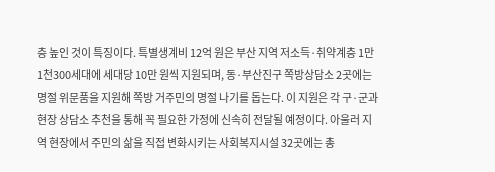층 높인 것이 특징이다. 특별생계비 12억 원은 부산 지역 저소득·취약계층 1만 1천300세대에 세대당 10만 원씩 지원되며, 동·부산진구 쪽방상담소 2곳에는 명절 위문품을 지원해 쪽방 거주민의 명절 나기를 돕는다. 이 지원은 각 구·군과 현장 상담소 추천을 통해 꼭 필요한 가정에 신속히 전달될 예정이다. 아울러 지역 현장에서 주민의 삶을 직접 변화시키는 사회복지시설 32곳에는 총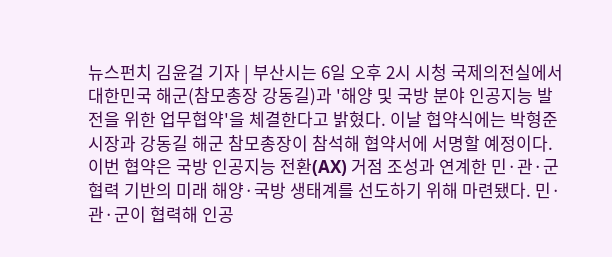뉴스펀치 김윤걸 기자 | 부산시는 6일 오후 2시 시청 국제의전실에서 대한민국 해군(참모총장 강동길)과 '해양 및 국방 분야 인공지능 발전을 위한 업무협약'을 체결한다고 밝혔다. 이날 협약식에는 박형준 시장과 강동길 해군 참모총장이 참석해 협약서에 서명할 예정이다. 이번 협약은 국방 인공지능 전환(AX) 거점 조성과 연계한 민·관·군 협력 기반의 미래 해양·국방 생태계를 선도하기 위해 마련됐다. 민·관·군이 협력해 인공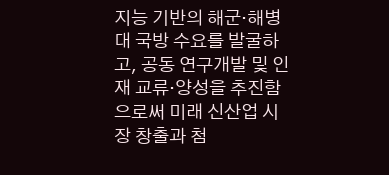지능 기반의 해군·해병대 국방 수요를 발굴하고, 공동 연구개발 및 인재 교류·양성을 추진함으로써 미래 신산업 시장 창출과 첨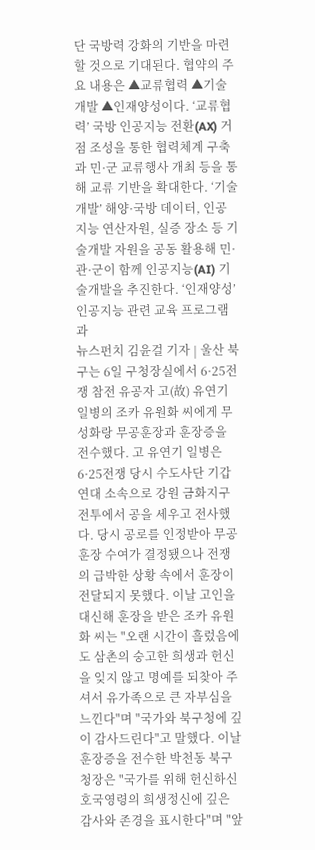단 국방력 강화의 기반을 마련할 것으로 기대된다. 협약의 주요 내용은 ▲교류협력 ▲기술개발 ▲인재양성이다. ‘교류협력’ 국방 인공지능 전환(AX) 거점 조성을 통한 협력체계 구축과 민·군 교류행사 개최 등을 통해 교류 기반을 확대한다. ‘기술개발’ 해양·국방 데이터, 인공지능 연산자원, 실증 장소 등 기술개발 자원을 공동 활용해 민·관·군이 함께 인공지능(AI) 기술개발을 추진한다. ‘인재양성’ 인공지능 관련 교육 프로그램과
뉴스펀치 김윤걸 기자 | 울산 북구는 6일 구청장실에서 6·25전쟁 참전 유공자 고(故) 유연기 일병의 조카 유원화 씨에게 무성화랑 무공훈장과 훈장증을 전수했다. 고 유연기 일병은 6·25전쟁 당시 수도사단 기갑연대 소속으로 강원 금화지구 전투에서 공을 세우고 전사했다. 당시 공로를 인정받아 무공훈장 수여가 결정됐으나 전쟁의 급박한 상황 속에서 훈장이 전달되지 못했다. 이날 고인을 대신해 훈장을 받은 조카 유원화 씨는 "오랜 시간이 흘렀음에도 삼촌의 숭고한 희생과 헌신을 잊지 않고 명예를 되찾아 주셔서 유가족으로 큰 자부심을 느낀다"며 "국가와 북구청에 깊이 감사드린다"고 말했다. 이날 훈장증을 전수한 박천동 북구청장은 "국가를 위해 헌신하신 호국영령의 희생정신에 깊은 감사와 존경을 표시한다"며 "앞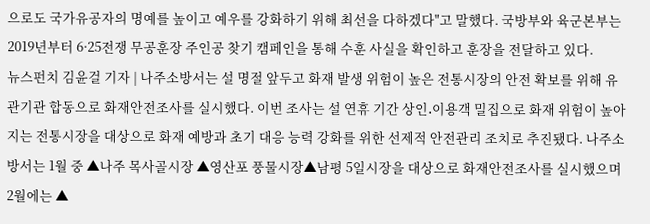으로도 국가유공자의 명예를 높이고 예우를 강화하기 위해 최선을 다하겠다"고 말했다. 국방부와 육군본부는 2019년부터 6·25전쟁 무공훈장 주인공 찾기 캠페인을 통해 수훈 사실을 확인하고 훈장을 전달하고 있다.
뉴스펀치 김윤걸 기자 | 나주소방서는 설 명절 앞두고 화재 발생 위험이 높은 전통시장의 안전 확보를 위해 유관기관 합동으로 화재안전조사를 실시했다. 이번 조사는 설 연휴 기간 상인․이용객 밀집으로 화재 위험이 높아지는 전통시장을 대상으로 화재 예방과 초기 대응 능력 강화를 위한 선제적 안전관리 조치로 추진됐다. 나주소방서는 1월 중 ▲나주 목사골시장 ▲영산포 풍물시장▲남평 5일시장을 대상으로 화재안전조사를 실시했으며 2월에는 ▲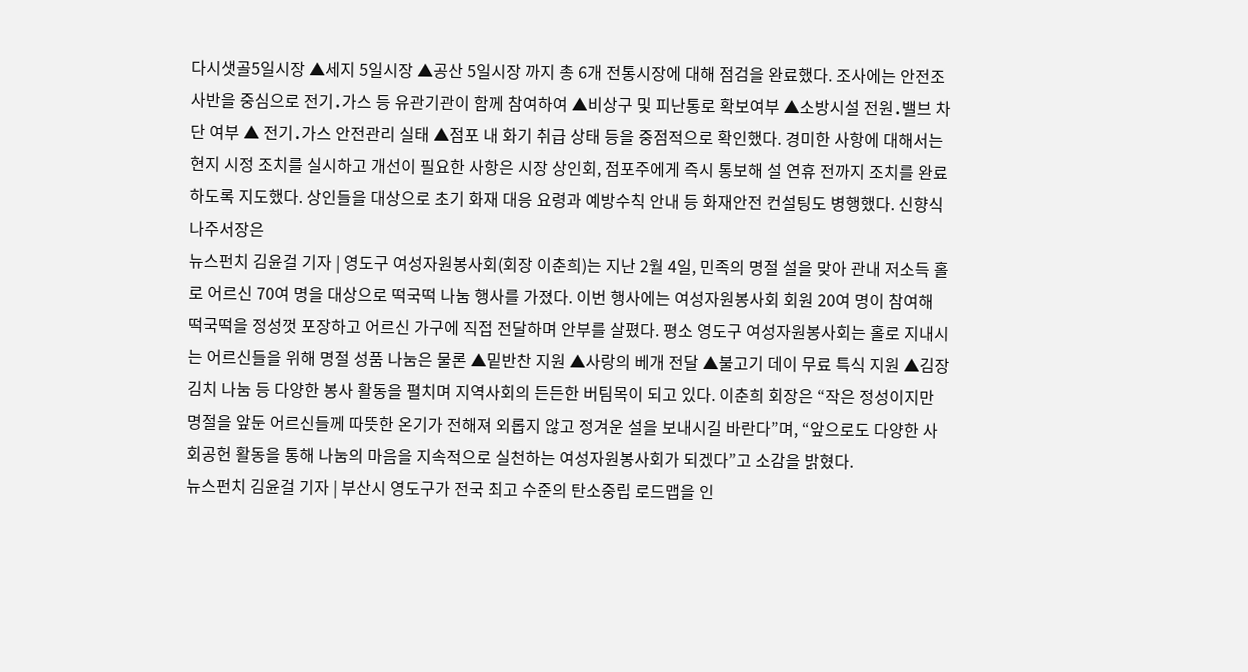다시샛골5일시장 ▲세지 5일시장 ▲공산 5일시장 까지 총 6개 전통시장에 대해 점검을 완료했다. 조사에는 안전조사반을 중심으로 전기․가스 등 유관기관이 함께 참여하여 ▲비상구 및 피난통로 확보여부 ▲소방시설 전원․밸브 차단 여부 ▲ 전기․가스 안전관리 실태 ▲점포 내 화기 취급 상태 등을 중점적으로 확인했다. 경미한 사항에 대해서는 현지 시정 조치를 실시하고 개선이 필요한 사항은 시장 상인회, 점포주에게 즉시 통보해 설 연휴 전까지 조치를 완료하도록 지도했다. 상인들을 대상으로 초기 화재 대응 요령과 예방수칙 안내 등 화재안전 컨설팅도 병행했다. 신향식 나주서장은
뉴스펀치 김윤걸 기자 | 영도구 여성자원봉사회(회장 이춘희)는 지난 2월 4일, 민족의 명절 설을 맞아 관내 저소득 홀로 어르신 70여 명을 대상으로 떡국떡 나눔 행사를 가졌다. 이번 행사에는 여성자원봉사회 회원 20여 명이 참여해 떡국떡을 정성껏 포장하고 어르신 가구에 직접 전달하며 안부를 살폈다. 평소 영도구 여성자원봉사회는 홀로 지내시는 어르신들을 위해 명절 성품 나눔은 물론 ▲밑반찬 지원 ▲사랑의 베개 전달 ▲불고기 데이 무료 특식 지원 ▲김장 김치 나눔 등 다양한 봉사 활동을 펼치며 지역사회의 든든한 버팀목이 되고 있다. 이춘희 회장은 “작은 정성이지만 명절을 앞둔 어르신들께 따뜻한 온기가 전해져 외롭지 않고 정겨운 설을 보내시길 바란다”며, “앞으로도 다양한 사회공헌 활동을 통해 나눔의 마음을 지속적으로 실천하는 여성자원봉사회가 되겠다”고 소감을 밝혔다.
뉴스펀치 김윤걸 기자 | 부산시 영도구가 전국 최고 수준의 탄소중립 로드맵을 인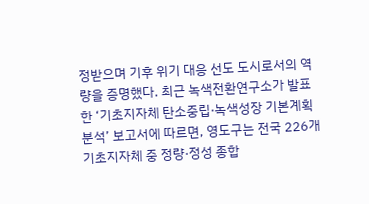정받으며 기후 위기 대응 선도 도시로서의 역량을 증명했다. 최근 녹색전환연구소가 발표한 ‘기초지자체 탄소중립·녹색성장 기본계획 분석’ 보고서에 따르면, 영도구는 전국 226개 기초지자체 중 정량·정성 종합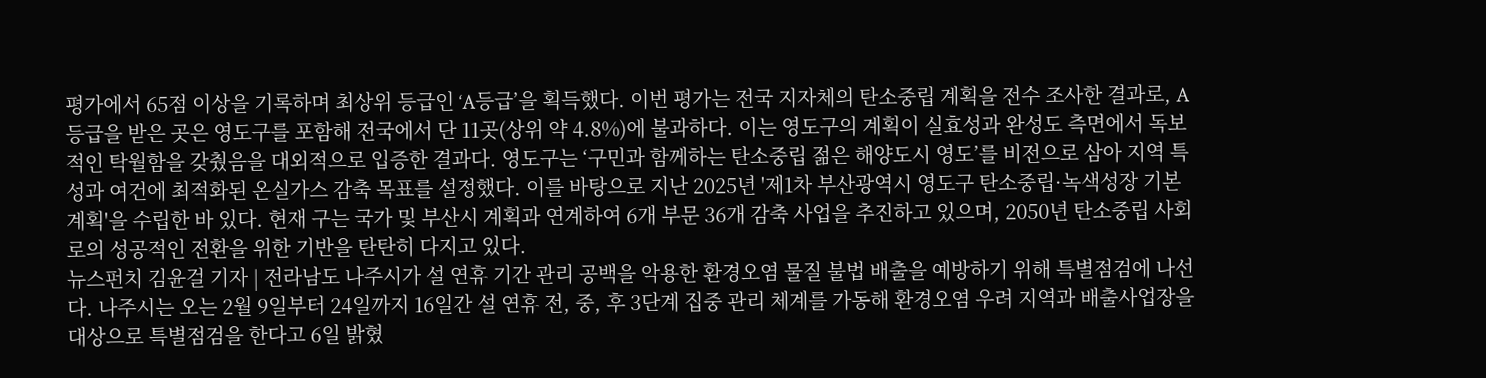평가에서 65점 이상을 기록하며 최상위 등급인 ‘A등급’을 획득했다. 이번 평가는 전국 지자체의 탄소중립 계획을 전수 조사한 결과로, A등급을 받은 곳은 영도구를 포함해 전국에서 단 11곳(상위 약 4.8%)에 불과하다. 이는 영도구의 계획이 실효성과 완성도 측면에서 독보적인 탁월함을 갖췄음을 대외적으로 입증한 결과다. 영도구는 ‘구민과 함께하는 탄소중립 젊은 해양도시 영도’를 비전으로 삼아 지역 특성과 여건에 최적화된 온실가스 감축 목표를 설정했다. 이를 바탕으로 지난 2025년 '제1차 부산광역시 영도구 탄소중립·녹색성장 기본계획'을 수립한 바 있다. 현재 구는 국가 및 부산시 계획과 연계하여 6개 부문 36개 감축 사업을 추진하고 있으며, 2050년 탄소중립 사회로의 성공적인 전환을 위한 기반을 탄탄히 다지고 있다.
뉴스펀치 김윤걸 기자 | 전라남도 나주시가 설 연휴 기간 관리 공백을 악용한 환경오염 물질 불법 배출을 예방하기 위해 특별점검에 나선다. 나주시는 오는 2월 9일부터 24일까지 16일간 설 연휴 전, 중, 후 3단계 집중 관리 체계를 가동해 환경오염 우려 지역과 배출사업장을 대상으로 특별점검을 한다고 6일 밝혔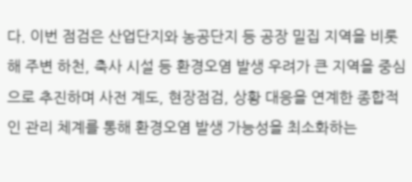다. 이번 점검은 산업단지와 농공단지 등 공장 밀집 지역을 비롯해 주변 하천, 축사 시설 등 환경오염 발생 우려가 큰 지역을 중심으로 추진하며 사전 계도, 현장점검, 상황 대응을 연계한 종합적인 관리 체계를 통해 환경오염 발생 가능성을 최소화하는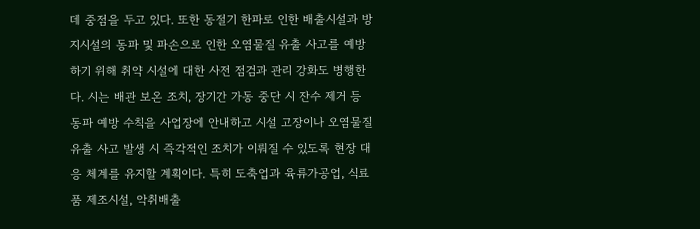데 중점을 두고 있다. 또한 동절기 한파로 인한 배출시설과 방지시설의 동파 및 파손으로 인한 오염물질 유출 사고를 예방하기 위해 취약 시설에 대한 사전 점검과 관리 강화도 병행한다. 시는 배관 보온 조치, 장기간 가동 중단 시 잔수 제거 등 동파 예방 수칙을 사업장에 안내하고 시설 고장이나 오염물질 유출 사고 발생 시 즉각적인 조치가 이뤄질 수 있도록 현장 대응 체계를 유지할 계획이다. 특히 도축업과 육류가공업, 식료품 제조시설, 악취배출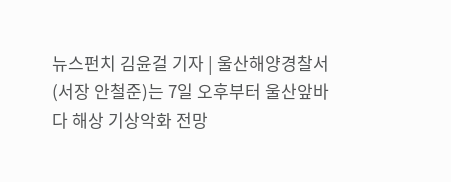뉴스펀치 김윤걸 기자 | 울산해양경찰서(서장 안철준)는 7일 오후부터 울산앞바다 해상 기상악화 전망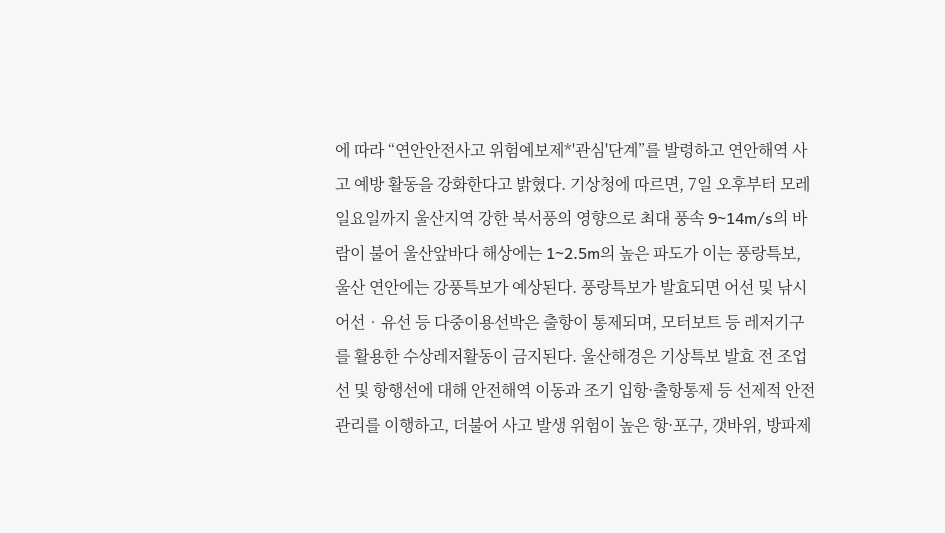에 따라 “연안안전사고 위험예보제*'관심'단계”를 발령하고 연안해역 사고 예방 활동을 강화한다고 밝혔다. 기상청에 따르면, 7일 오후부터 모레 일요일까지 울산지역 강한 북서풍의 영향으로 최대 풍속 9~14m/s의 바람이 불어 울산앞바다 해상에는 1~2.5m의 높은 파도가 이는 풍랑특보, 울산 연안에는 강풍특보가 예상된다. 풍랑특보가 발효되면 어선 및 낚시어선‧유선 등 다중이용선박은 출항이 통제되며, 모터보트 등 레저기구를 활용한 수상레저활동이 금지된다. 울산해경은 기상특보 발효 전 조업선 및 항행선에 대해 안전해역 이동과 조기 입항·출항통제 등 선제적 안전관리를 이행하고, 더불어 사고 발생 위험이 높은 항·포구, 갯바위, 방파제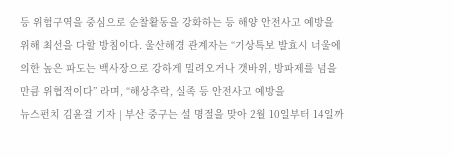등 위험구역을 중심으로 순찰활동을 강화하는 등 해양 안전사고 예방을 위해 최선을 다할 방침이다. 울산해경 관계자는 “기상특보 발효시 너울에 의한 높은 파도는 백사장으로 강하게 밀려오거나 갯바위, 방파제를 넘을 만큼 위협적이다” 라며, “해상추락, 실족 등 안전사고 예방을
뉴스펀치 김윤걸 기자 | 부산 중구는 설 명절을 맞아 2월 10일부터 14일까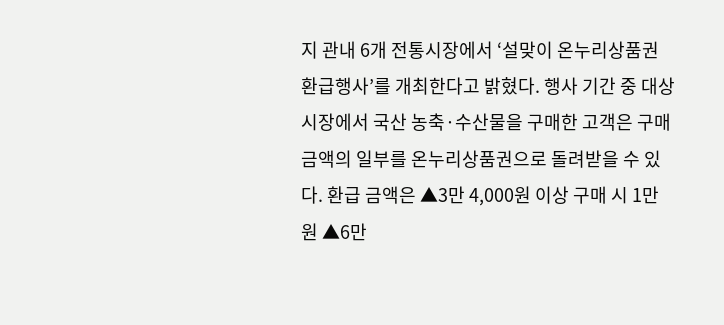지 관내 6개 전통시장에서 ‘설맞이 온누리상품권 환급행사’를 개최한다고 밝혔다. 행사 기간 중 대상 시장에서 국산 농축·수산물을 구매한 고객은 구매 금액의 일부를 온누리상품권으로 돌려받을 수 있다. 환급 금액은 ▲3만 4,000원 이상 구매 시 1만 원 ▲6만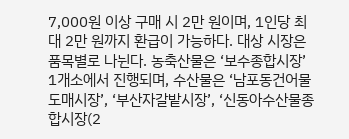7,000원 이상 구매 시 2만 원이며, 1인당 최대 2만 원까지 환급이 가능하다. 대상 시장은 품목별로 나뉜다. 농축산물은 ‘보수종합시장’ 1개소에서 진행되며, 수산물은 ‘남포동건어물도매시장’, ‘부산자갈밭시장’, ‘신동아수산물종합시장(2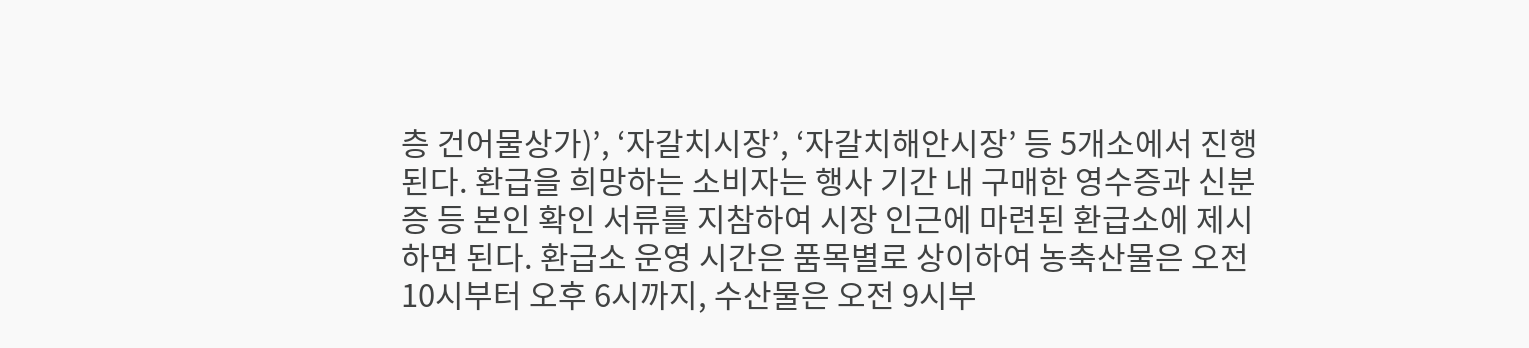층 건어물상가)’, ‘자갈치시장’, ‘자갈치해안시장’ 등 5개소에서 진행된다. 환급을 희망하는 소비자는 행사 기간 내 구매한 영수증과 신분증 등 본인 확인 서류를 지참하여 시장 인근에 마련된 환급소에 제시하면 된다. 환급소 운영 시간은 품목별로 상이하여 농축산물은 오전 10시부터 오후 6시까지, 수산물은 오전 9시부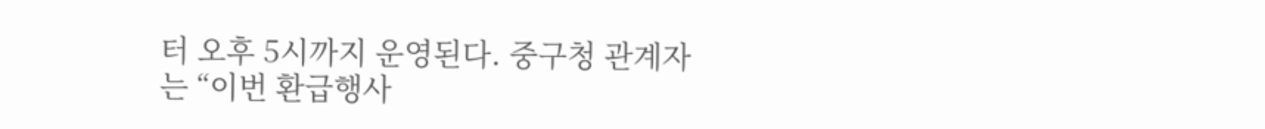터 오후 5시까지 운영된다. 중구청 관계자는 “이번 환급행사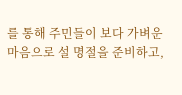를 통해 주민들이 보다 가벼운 마음으로 설 명절을 준비하고,